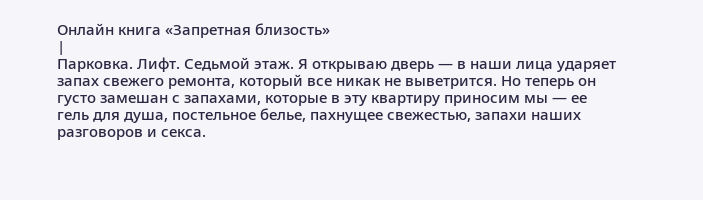Онлайн книга «Запретная близость»
|
Парковка. Лифт. Седьмой этаж. Я открываю дверь — в наши лица ударяет запах свежего ремонта, который все никак не выветрится. Но теперь он густо замешан с запахами, которые в эту квартиру приносим мы — ее гель для душа, постельное белье, пахнущее свежестью, запахи наших разговоров и секса.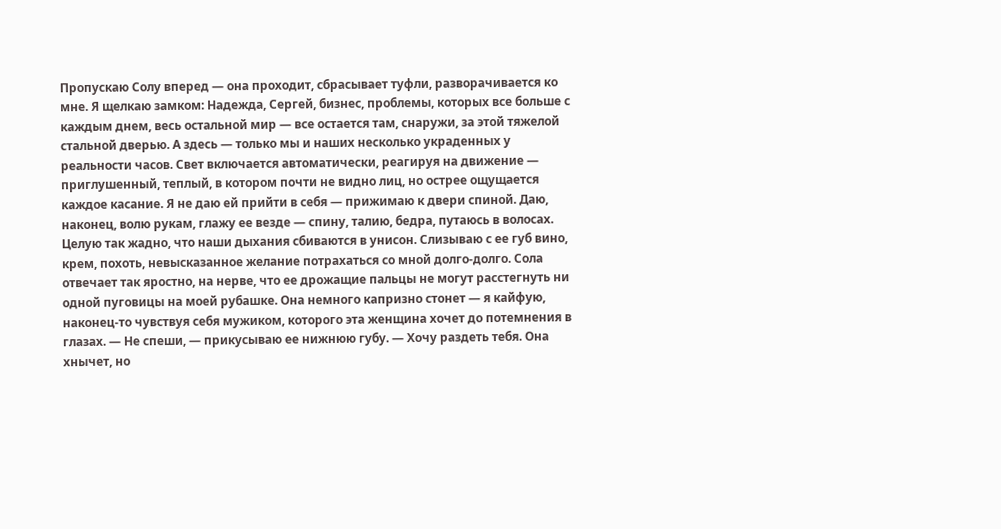Пропускаю Солу вперед — она проходит, сбрасывает туфли, разворачивается ко мне. Я щелкаю замком: Надежда, Сергей, бизнес, проблемы, которых все больше с каждым днем, весь остальной мир — все остается там, снаружи, за этой тяжелой стальной дверью. А здесь — только мы и наших несколько украденных у реальности часов. Свет включается автоматически, реагируя на движение — приглушенный, теплый, в котором почти не видно лиц, но острее ощущается каждое касание. Я не даю ей прийти в себя — прижимаю к двери спиной. Даю, наконец, волю рукам, глажу ее везде — спину, талию, бедра, путаюсь в волосах. Целую так жадно, что наши дыхания сбиваются в унисон. Слизываю с ее губ вино, крем, похоть, невысказанное желание потрахаться со мной долго-долго. Сола отвечает так яростно, на нерве, что ее дрожащие пальцы не могут расстегнуть ни одной пуговицы на моей рубашке. Она немного капризно стонет — я кайфую, наконец-то чувствуя себя мужиком, которого эта женщина хочет до потемнения в глазах. — Не спеши, — прикусываю ее нижнюю губу. — Хочу раздеть тебя. Она хнычет, но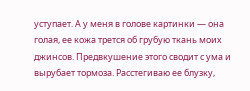уступает. А у меня в голове картинки — она голая, ее кожа трется об грубую ткань моих джинсов. Предвкушение этого сводит с ума и вырубает тормоза. Расстегиваю ее блузку,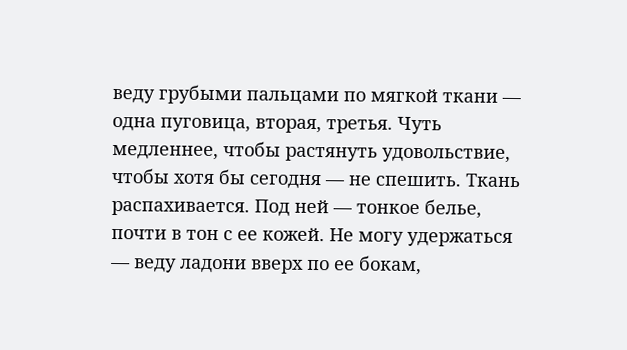веду грубыми пальцами по мягкой ткани — одна пуговица, вторая, третья. Чуть медленнее, чтобы растянуть удовольствие, чтобы хотя бы сегодня — не спешить. Ткань распахивается. Под ней — тонкое белье, почти в тон с ее кожей. Не могу удержаться — веду ладони вверх по ее бокам,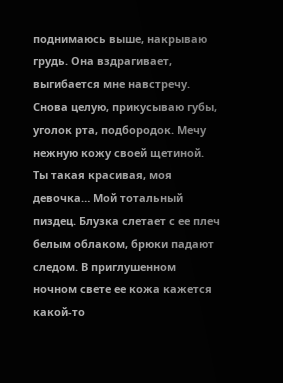поднимаюсь выше, накрываю грудь. Она вздрагивает, выгибается мне навстречу. Снова целую, прикусываю губы, уголок рта, подбородок. Мечу нежную кожу своей щетиной. Ты такая красивая, моя девочка… Мой тотальный пиздец. Блузка слетает с ее плеч белым облаком, брюки падают следом. В приглушенном ночном свете ее кожа кажется какой-то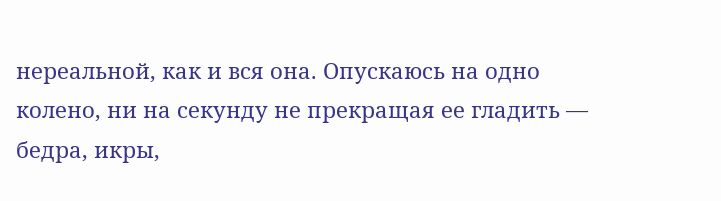нереальной, как и вся она. Опускаюсь на одно колено, ни на секунду не прекращая ее гладить — бедра, икры,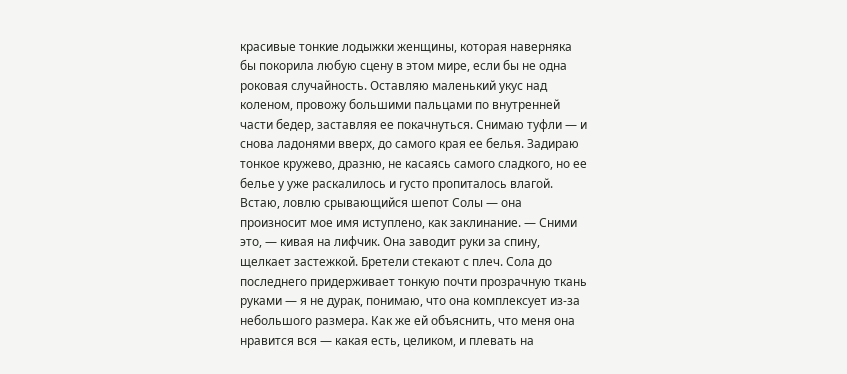красивые тонкие лодыжки женщины, которая наверняка бы покорила любую сцену в этом мире, если бы не одна роковая случайность. Оставляю маленький укус над коленом, провожу большими пальцами по внутренней части бедер, заставляя ее покачнуться. Снимаю туфли — и снова ладонями вверх, до самого края ее белья. Задираю тонкое кружево, дразню, не касаясь самого сладкого, но ее белье у уже раскалилось и густо пропиталось влагой. Встаю, ловлю срывающийся шепот Солы — она произносит мое имя иступлено, как заклинание. — Сними это, — кивая на лифчик. Она заводит руки за спину, щелкает застежкой. Бретели стекают с плеч. Сола до последнего придерживает тонкую почти прозрачную ткань руками — я не дурак, понимаю, что она комплексует из-за небольшого размера. Как же ей объяснить, что меня она нравится вся — какая есть, целиком, и плевать на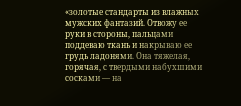«золотые стандарты из влажных мужских фантазий. Отвожу ее руки в стороны, пальцами поддеваю ткань и накрываю ее грудь ладонями. Она тяжелая, горячая, с твердыми набухшими сосками — на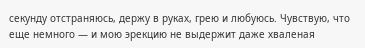секунду отстраняюсь, держу в руках, грею и любуюсь. Чувствую, что еще немного — и мою эрекцию не выдержит даже хваленая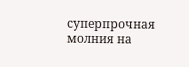суперпрочная молния на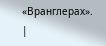«Вранглерах». |